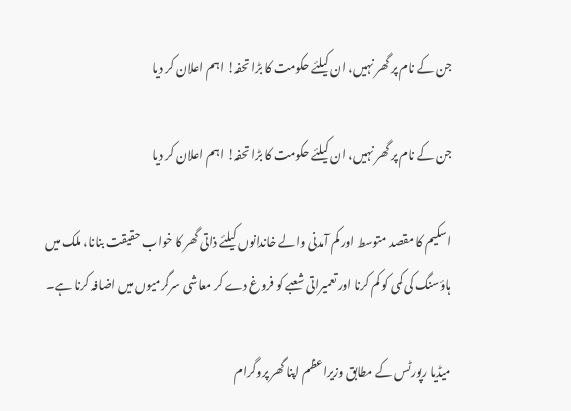جن کے نام پر گھر نہیں، ان کیلئے حکومت کا بڑا تحفہ! اہم اعلان کر دیا

جن کے نام پر گھر نہیں، ان کیلئے حکومت کا بڑا تحفہ! اہم اعلان کر دیا

اسکیم کا مقصد متوسط اور کم آمدنی والے خاندانوں کیلئے ذاتی گھر کا خواب حقیقت بنانا، ملک میں ہاؤسنگ کی کمی کو کم کرنا اور تعمیراتی شعبے کو فروغ دے کر معاشی سرگرمیوں میں اضافہ کرنا ہے۔

میڈیا رپورٹس کے مطابق وزیراعظم اپنا گھر پروگرام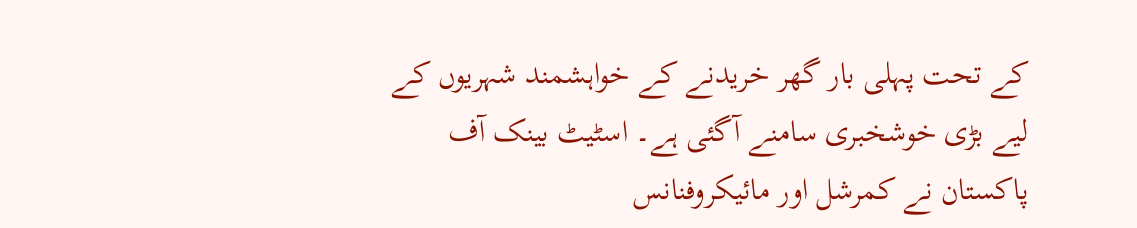کے تحت پہلی بار گھر خریدنے کے خواہشمند شہریوں کے لیے بڑی خوشخبری سامنے آگئی ہے۔ اسٹیٹ بینک آف پاکستان نے کمرشل اور مائیکروفنانس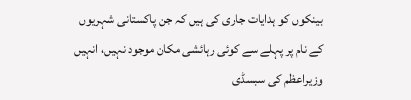بینکوں کو ہدایات جاری کی ہیں کہ جن پاکستانی شہریوں کے نام پر پہلے سے کوئی رہائشی مکان موجود نہیں، انہیں وزیراعظم کی سبسڈی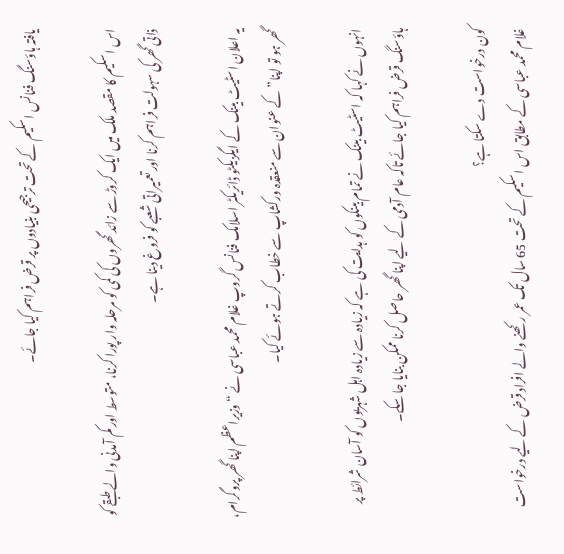یافتہ ہاؤسنگ فنانس اسکیم کے تحت ترجیحی بنیادوں پر قرض فراہم کیا جائے۔

اس اسکیم کا مقصد ملک میں ایک کروڑ سے زائد گھروں کی کمی کو مرحلہ وار پورا کرنا، متوسط اور کم آمدنی والے طبقے کو ذاتی گھر کی سہولت فراہم کرنا اور تعمیراتی شعبے کو فروغ دینا ہے۔

یہ اعلان اسٹیٹ بینک کے ایگزیکٹو ڈائریکٹر اسلامک فنانس گروپ غلام محمد عباسی نے “وزیراعظم اپنا گھر پروگرام، گھر ہو تو اپنا” کے عنوان سے منعقدہ ورکشاپ سے خطاب کرتے ہوئے کیا۔

انہوں نے کہا کہ اسٹیٹ بینک نے تمام بینکوں کو ہدایت کی ہے کہ زیادہ سے زیادہ اہل شہریوں کو آسان شرائط پر ہاؤسنگ قرض فراہم کیا جائے تاکہ عام آدمی کے لیے اپنا گھر حاصل کرنا ممکن بنایا جا سکے۔

کون درخواست دے سکتا ہے؟
غلام محمد عباسی کے مطابق اس اسکیم کے تحت 65 سال تک عمر رکھنے والے افراد قرض کے لیے درخواست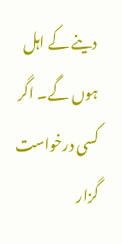دینے کے اہل ہوں گے۔ اگر کسی درخواست گزار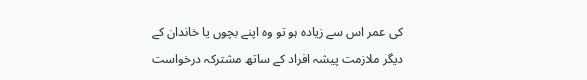کی عمر اس سے زیادہ ہو تو وہ اپنے بچوں یا خاندان کے دیگر ملازمت پیشہ افراد کے ساتھ مشترکہ درخواست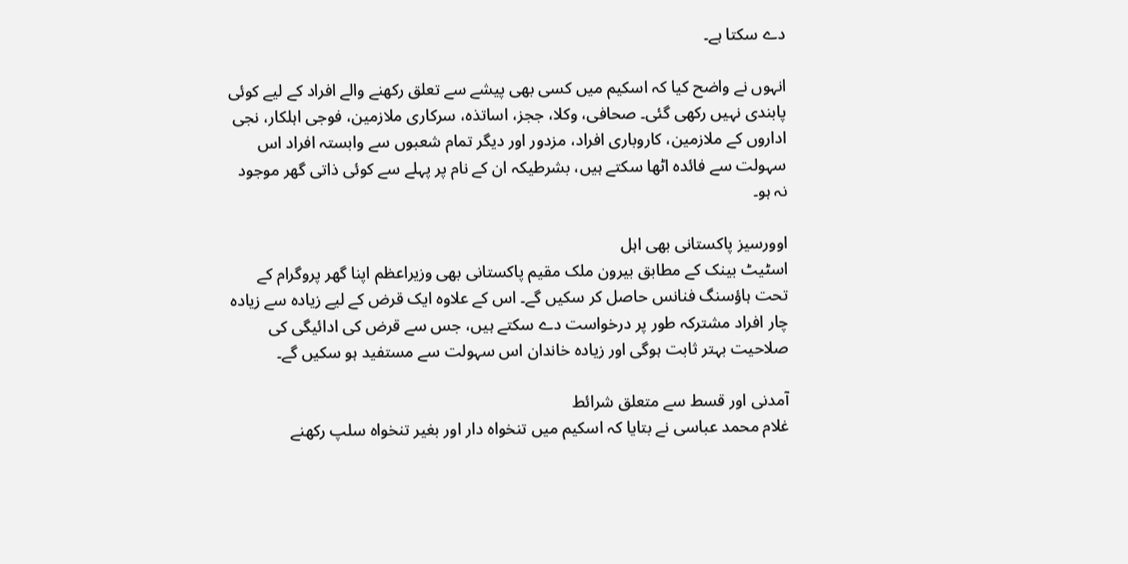دے سکتا ہے۔

انہوں نے واضح کیا کہ اسکیم میں کسی بھی پیشے سے تعلق رکھنے والے افراد کے لیے کوئی پابندی نہیں رکھی گئی۔ صحافی، وکلا، ججز، اساتذہ، سرکاری ملازمین، فوجی اہلکار، نجی اداروں کے ملازمین، کاروباری افراد، مزدور اور دیگر تمام شعبوں سے وابستہ افراد اس سہولت سے فائدہ اٹھا سکتے ہیں، بشرطیکہ ان کے نام پر پہلے سے کوئی ذاتی گھر موجود نہ ہو۔

اوورسیز پاکستانی بھی اہل
اسٹیٹ بینک کے مطابق بیرون ملک مقیم پاکستانی بھی وزیراعظم اپنا گھر پروگرام کے تحت ہاؤسنگ فنانس حاصل کر سکیں گے۔ اس کے علاوہ ایک قرض کے لیے زیادہ سے زیادہ چار افراد مشترکہ طور پر درخواست دے سکتے ہیں، جس سے قرض کی ادائیگی کی صلاحیت بہتر ثابت ہوگی اور زیادہ خاندان اس سہولت سے مستفید ہو سکیں گے۔

آمدنی اور قسط سے متعلق شرائط
غلام محمد عباسی نے بتایا کہ اسکیم میں تنخواہ دار اور بغیر تنخواہ سلپ رکھنے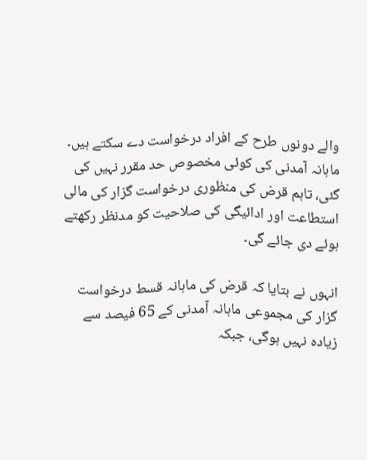والے دونوں طرح کے افراد درخواست دے سکتے ہیں۔ ماہانہ آمدنی کی کوئی مخصوص حد مقرر نہیں کی گئی، تاہم قرض کی منظوری درخواست گزار کی مالی استطاعت اور ادائیگی کی صلاحیت کو مدنظر رکھتے ہوئے دی جائے گی۔

انہوں نے بتایا کہ قرض کی ماہانہ قسط درخواست گزار کی مجموعی ماہانہ آمدنی کے 65 فیصد سے زیادہ نہیں ہوگی، جبکہ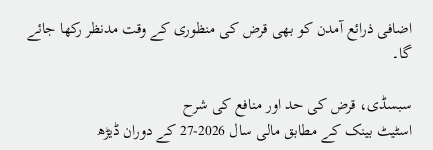اضافی ذرائع آمدن کو بھی قرض کی منظوری کے وقت مدنظر رکھا جائے گا۔

سبسڈی، قرض کی حد اور منافع کی شرح
اسٹیٹ بینک کے مطابق مالی سال 2026-27 کے دوران ڈیڑھ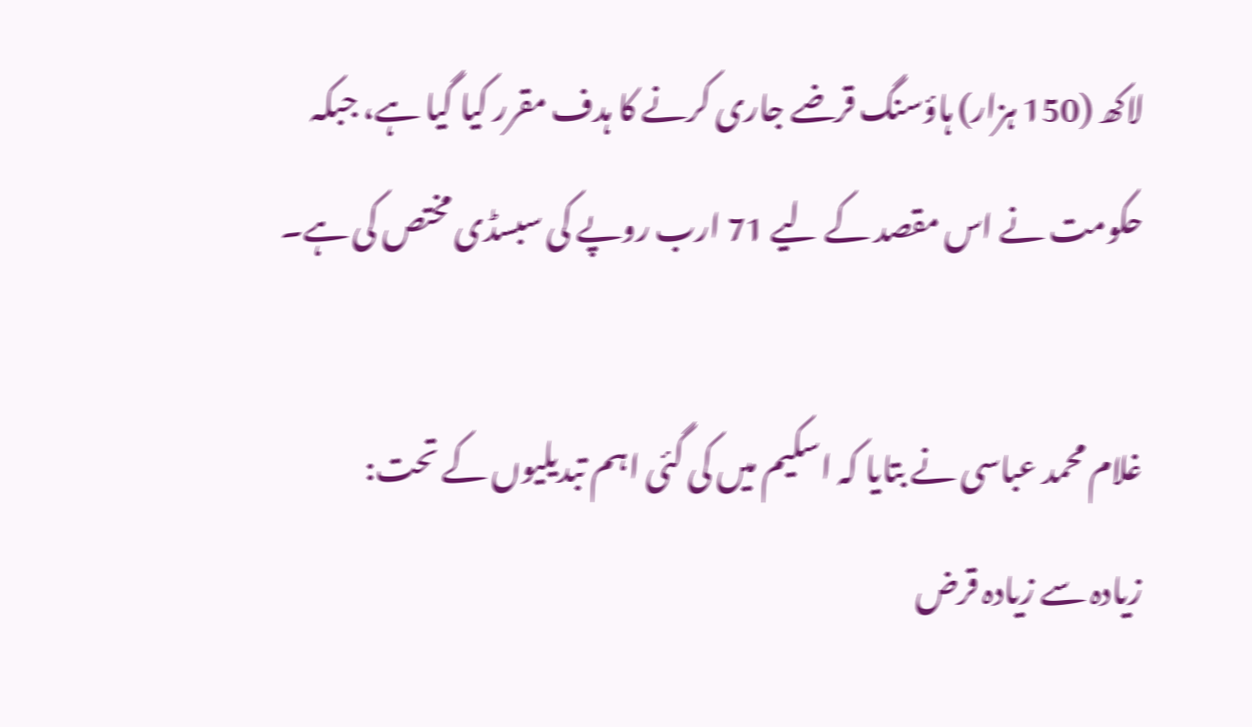لاکھ (150 ہزار) ہاؤسنگ قرضے جاری کرنے کا ہدف مقرر کیا گیا ہے، جبکہ حکومت نے اس مقصد کے لیے 71 ارب روپے کی سبسڈی مختص کی ہے۔

غلام محمد عباسی نے بتایا کہ اسکیم میں کی گئی اہم تبدیلیوں کے تحت:
زیادہ سے زیادہ قرض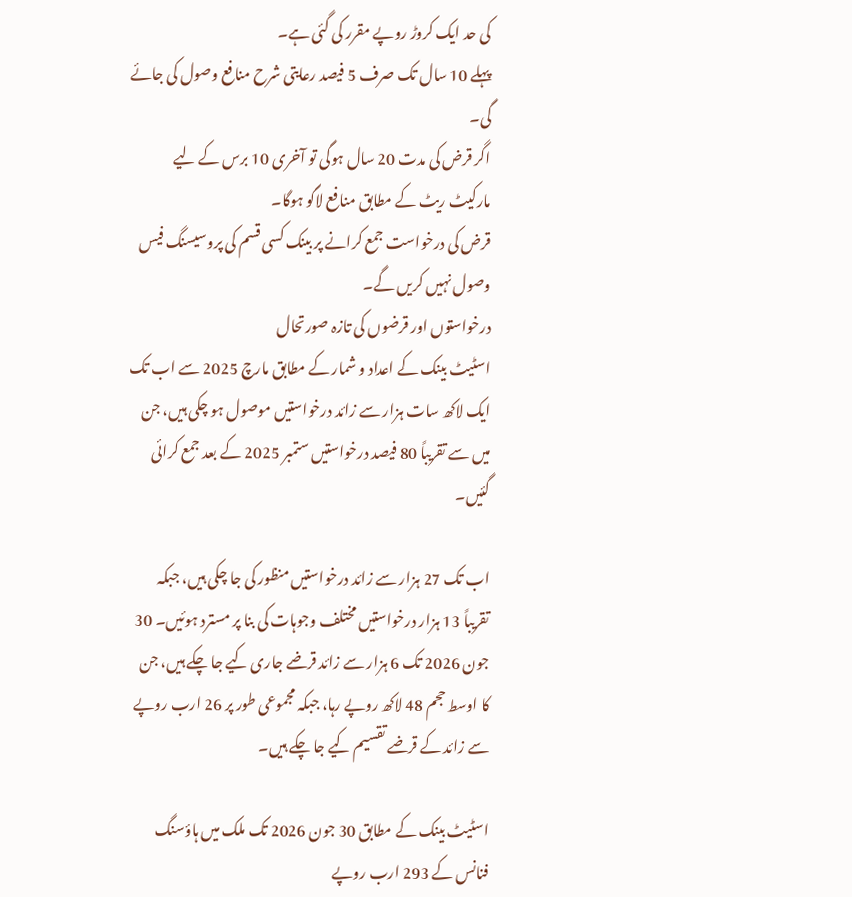کی حد ایک کروڑ روپے مقرر کی گئی ہے۔
پہلے 10 سال تک صرف 5 فیصد رعایتی شرح منافع وصول کی جائے گی۔
اگر قرض کی مدت 20 سال ہوگی تو آخری 10 برس کے لیے مارکیٹ ریٹ کے مطابق منافع لاگو ہوگا۔
قرض کی درخواست جمع کرانے پر بینک کسی قسم کی پروسیسنگ فیس وصول نہیں کریں گے۔
درخواستوں اور قرضوں کی تازہ صورتحال
اسٹیٹ بینک کے اعداد و شمار کے مطابق مارچ 2025 سے اب تک ایک لاکھ سات ہزار سے زائد درخواستیں موصول ہو چکی ہیں، جن میں سے تقریباً 80 فیصد درخواستیں ستمبر 2025 کے بعد جمع کرائی گئیں۔

اب تک 27 ہزار سے زائد درخواستیں منظور کی جا چکی ہیں، جبکہ تقریباً 13 ہزار درخواستیں مختلف وجوہات کی بنا پر مسترد ہوئیں۔ 30 جون 2026 تک 6 ہزار سے زائد قرضے جاری کیے جا چکے ہیں، جن کا اوسط حجم 48 لاکھ روپے رہا، جبکہ مجموعی طور پر 26 ارب روپے سے زائد کے قرضے تقسیم کیے جا چکے ہیں۔

اسٹیٹ بینک کے مطابق 30 جون 2026 تک ملک میں ہاؤسنگ فنانس کے 293 ارب روپے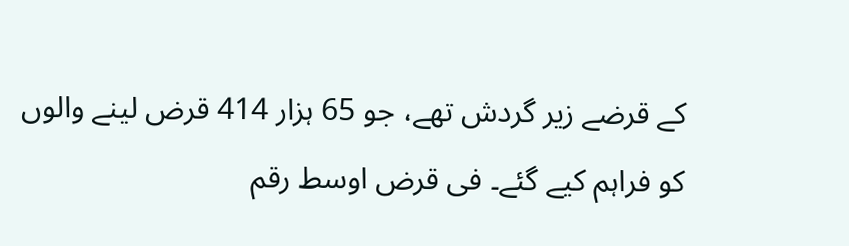کے قرضے زیر گردش تھے، جو 65 ہزار 414 قرض لینے والوں کو فراہم کیے گئے۔ فی قرض اوسط رقم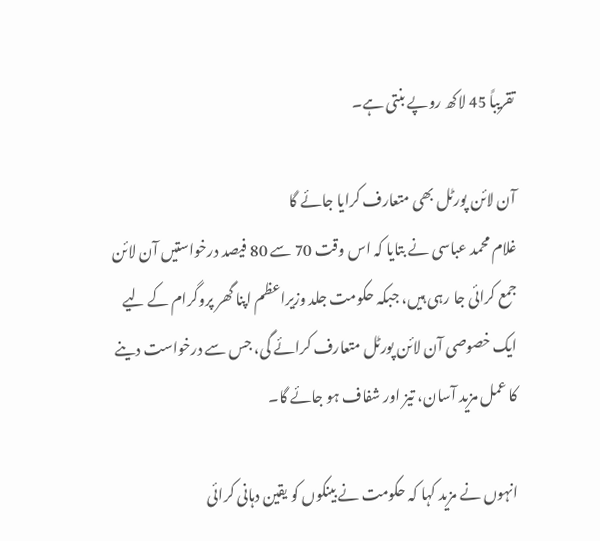تقریباً 45 لاکھ روپے بنتی ہے۔

آن لائن پورٹل بھی متعارف کرایا جائے گا
غلام محمد عباسی نے بتایا کہ اس وقت 70 سے 80 فیصد درخواستیں آن لائن جمع کرائی جا رہی ہیں، جبکہ حکومت جلد وزیراعظم اپنا گھر پروگرام کے لیے ایک خصوصی آن لائن پورٹل متعارف کرائے گی، جس سے درخواست دینے کا عمل مزید آسان، تیز اور شفاف ہو جائے گا۔

انہوں نے مزید کہا کہ حکومت نے بینکوں کو یقین دہانی کرائی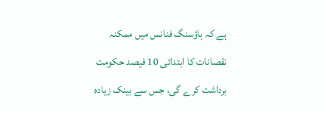ہے کہ ہاؤسنگ فنانس میں ممکنہ نقصانات کا ابتدائی 10 فیصد حکومت برداشت کرے گی، جس سے بینک زیادہ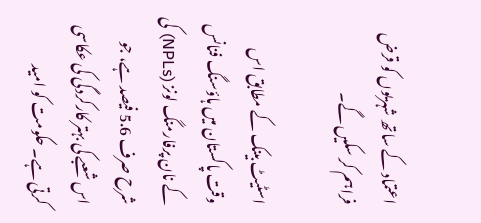اعتماد کے ساتھ شہریوں کو قرض فراہم کر سکیں گے۔

اسٹیٹ بینک کے مطابق اس وقت پاکستان میں ہاؤسنگ فنانس کے نان پرفارمنگ لونز (NPLs) کی شرح صرف 5.6 فیصد ہے، جو اس شعبے کی بہتر کارکردگی کی عکاسی کرتی ہے۔ حکومت کو امید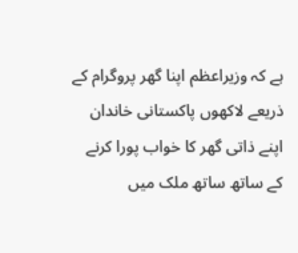ہے کہ وزیراعظم اپنا گھر پروگرام کے ذریعے لاکھوں پاکستانی خاندان اپنے ذاتی گھر کا خواب پورا کرنے کے ساتھ ساتھ ملک میں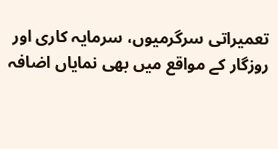تعمیراتی سرگرمیوں، سرمایہ کاری اور روزگار کے مواقع میں بھی نمایاں اضافہ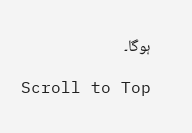ہوگا۔

Scroll to Top